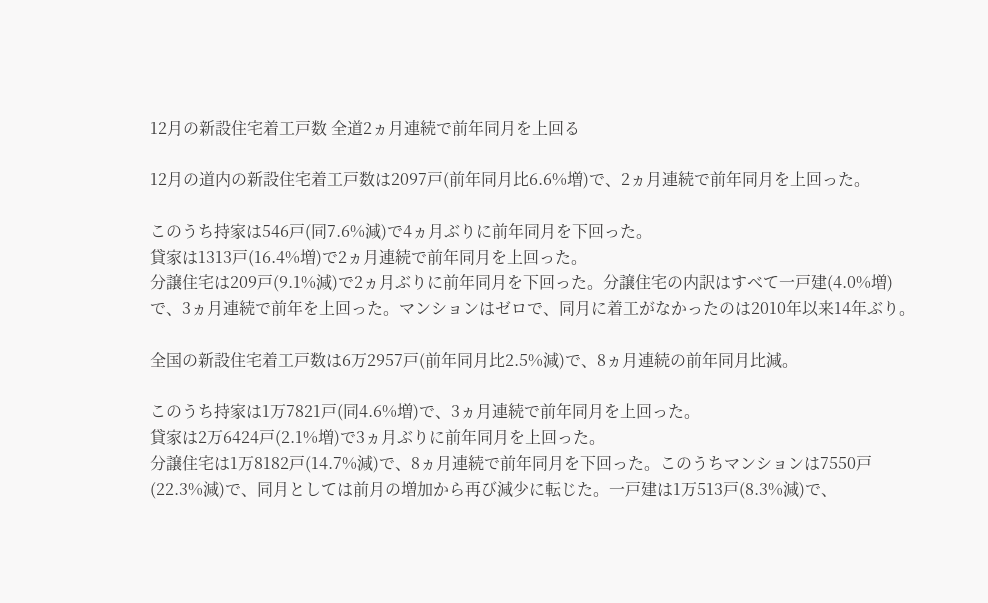12月の新設住宅着工戸数 全道2ヵ月連続で前年同月を上回る

12月の道内の新設住宅着工戸数は2097戸(前年同月比6.6%増)で、2ヵ月連続で前年同月を上回った。

このうち持家は546戸(同7.6%減)で4ヵ月ぶりに前年同月を下回った。
貸家は1313戸(16.4%増)で2ヵ月連続で前年同月を上回った。
分譲住宅は209戸(9.1%減)で2ヵ月ぶりに前年同月を下回った。分譲住宅の内訳はすべて一戸建(4.0%増)で、3ヵ月連続で前年を上回った。マンションはゼロで、同月に着工がなかったのは2010年以来14年ぶり。

全国の新設住宅着工戸数は6万2957戸(前年同月比2.5%減)で、8ヵ月連続の前年同月比減。

このうち持家は1万7821戸(同4.6%増)で、3ヵ月連続で前年同月を上回った。
貸家は2万6424戸(2.1%増)で3ヵ月ぶりに前年同月を上回った。
分譲住宅は1万8182戸(14.7%減)で、8ヵ月連続で前年同月を下回った。このうちマンションは7550戸(22.3%減)で、同月としては前月の増加から再び減少に転じた。一戸建は1万513戸(8.3%減)で、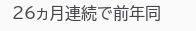26ヵ月連続で前年同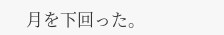月を下回った。